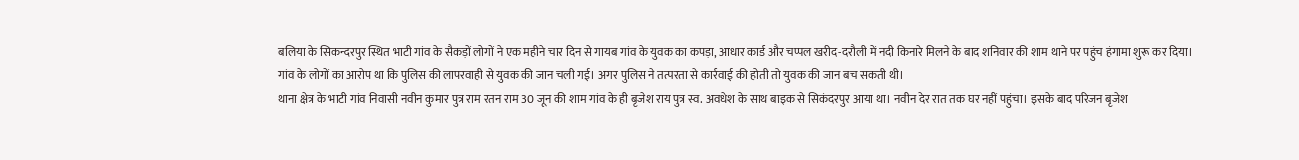बलिया के सिकन्दरपुर स्थित भाटी गांव के सैकड़ों लोगों ने एक महीने चार दिन से गायब गांव के युवक का कपड़ा, आधार कार्ड और चप्पल खरीद-दरौली में नदी किनारे मिलने के बाद शनिवार की शाम थाने पर पहुंच हंगामा शुरू कर दिया।
गांव के लोगों का आरोप था कि पुलिस की लापरवाही से युवक की जान चली गई। अगर पुलिस ने तत्परता से कार्रवाई की होती तो युवक की जान बच सकती थी।
थाना क्षेत्र के भाटी गांव निवासी नवीन कुमार पुत्र राम रतन राम 30 जून की शाम गांव के ही बृजेश राय पुत्र स्व. अवधेश के साथ बाइक से सिकंदरपुर आया था। नवीन देर रात तक घर नहीं पहुंचा। इसके बाद परिजन बृजेश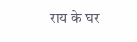राय के घर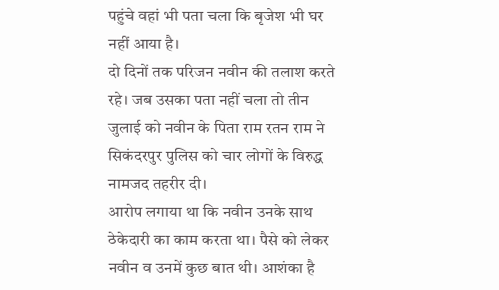पहुंचे वहां भी पता चला कि बृजेश भी घर नहीं आया है।
दो दिनों तक परिजन नवीन की तलाश करते रहे। जब उसका पता नहीं चला तो तीन जुलाई को नवीन के पिता राम रतन राम ने सिकंदरपुर पुलिस को चार लोगों के विरुद्ध नामजद तहरीर दी।
आरोप लगाया था कि नवीन उनके साथ ठेकेदारी का काम करता था। पैसे को लेकर नवीन व उनमें कुछ बात थी। आशंका है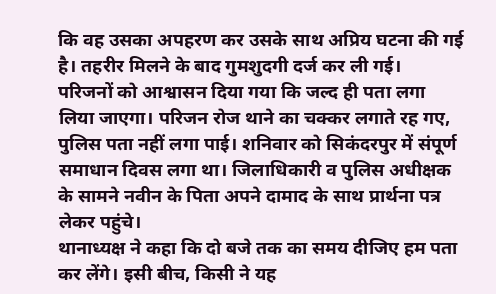कि वह उसका अपहरण कर उसके साथ अप्रिय घटना की गई है। तहरीर मिलने के बाद गुमशुदगी दर्ज कर ली गई।
परिजनों को आश्वासन दिया गया कि जल्द ही पता लगा लिया जाएगा। परिजन रोज थाने का चक्कर लगाते रह गए, पुलिस पता नहीं लगा पाई। शनिवार को सिकंदरपुर में संपूर्ण समाधान दिवस लगा था। जिलाधिकारी व पुलिस अधीक्षक के सामने नवीन के पिता अपने दामाद के साथ प्रार्थना पत्र लेकर पहुंचे।
थानाध्यक्ष ने कहा कि दो बजे तक का समय दीजिए हम पता कर लेंगे। इसी बीच, किसी ने यह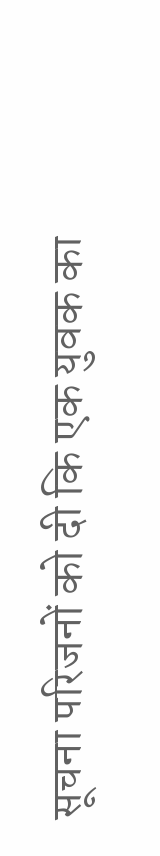सूचना परिजनों को दी कि एक युवक का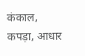कंकाल, कपड़ा, आधार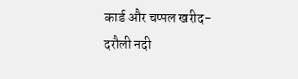कार्ड और चप्पल खरीद-दरौली नदी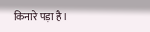किनारे पड़ा है।